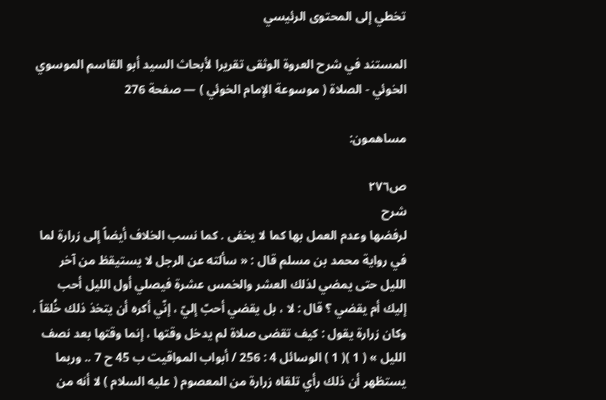تخطي إلى المحتوى الرئيسي

المستند في شرح العروة الوثقى تقريرا لأبحاث السيد أبو القاسم الموسوي الخوئي - الصلاة ( موسوعة الإمام الخوئي ) — صفحة 276

مساهمون:

ص٢٧٦
شرح
لرفضها وعدم العمل بها كما لا يخفى . كما نسب الخلاف أيضاً إلى زرارة لما في رواية محمد بن مسلم قال : « سألته عن الرجل لا يستيقظ من آخر الليل حتى يمضي لذلك العشر والخمس عشرة فيصلي أول الليل أحب إليك أم يقضي ؟ قال : لا ، بل يقضي أحبّ إليّ ، إنّي أكره أن يتخذ ذلك خُلقاً ، وكان زرارة يقول : كيف تقضى صلاة لم يدخل وقتها ، إنما وقتها بعد نصف الليل » ( 1 )( 1 ) الوسائل 4 : 256 / أبواب المواقيت ب 45 ح 7 .. وربما يستظهر أن ذلك رأي تلقاه زرارة من المعصوم ( عليه السلام ) لا أنه من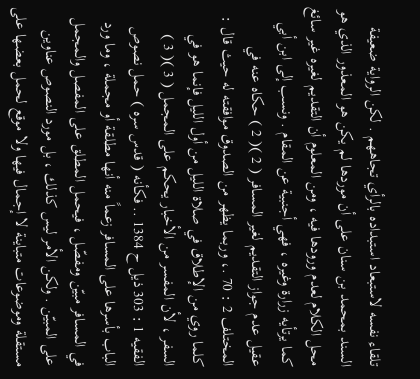تلقاء نفسه لاستبعاد استبداده بالرأي تجاههم . لكن الرواية ضعيفة السند بمحمد بن سنان على أن موردها لم يكن هو المعذور الذي هو محل الكلام لعدم ورودها فيه ، ومن المعلوم أن التقديم لغيره غير سائغ كما يرتأيه زرارة وغيره ، فهي أجنبية عن المقام . ونسب إلى ابن أبي عقيل عدم جواز التقديم لغير المسافر ( 2 )( 2 ) حكاه عنه في المختلف 2 : 70 .، وربما يظهر من الصدوق موافقته له حيث قال : كلما روي من الإطلاق في صلاة الليل من أول الليل فإنما هو في السفر ، لأن المفسر من الأخبار يحكم على المجمل ( 3 )( 3 ) الفقيه 1 : 303 ذيل ح 1384 .. فكأنه ( قدس سره ) حمل نصوص الباب بأسرها على المسافر زعماً منه أنها مطلقة أو مجملة ، وما ورد في المسافر مبيّن ومفصّل ، فيحمل المطلق على المفصل والمجمل على المبيّن . ولكن الأمر ليس كذلك ، بل مورد النصوص عناوين مستقلة وموضوعات متباينة لا إجمال فيها ولا موقع لحمل بعضها على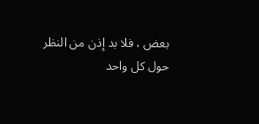بعض ، فلا بد إذن من النظر حول كل واحد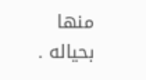منها بحياله .